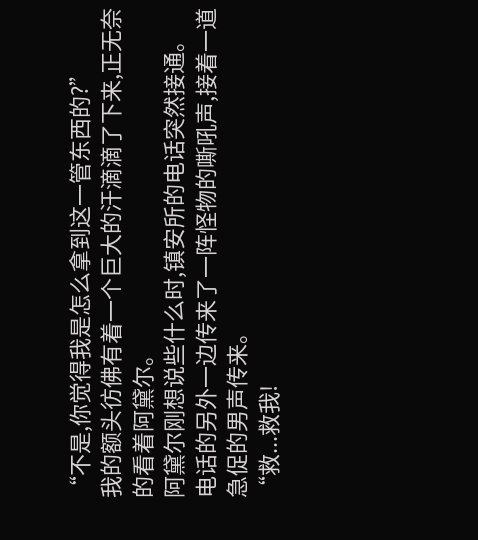“不是,你觉得我是怎么拿到这一管东西的?”
我的额头彷佛有着一个巨大的汗滴滴了下来,正无奈的看着阿黛尔。
阿黛尔刚想说些什么时,镇安所的电话突然接通。
电话的另外一边传来了一阵怪物的嘶吼声,接着一道急促的男声传来。
“救...救我!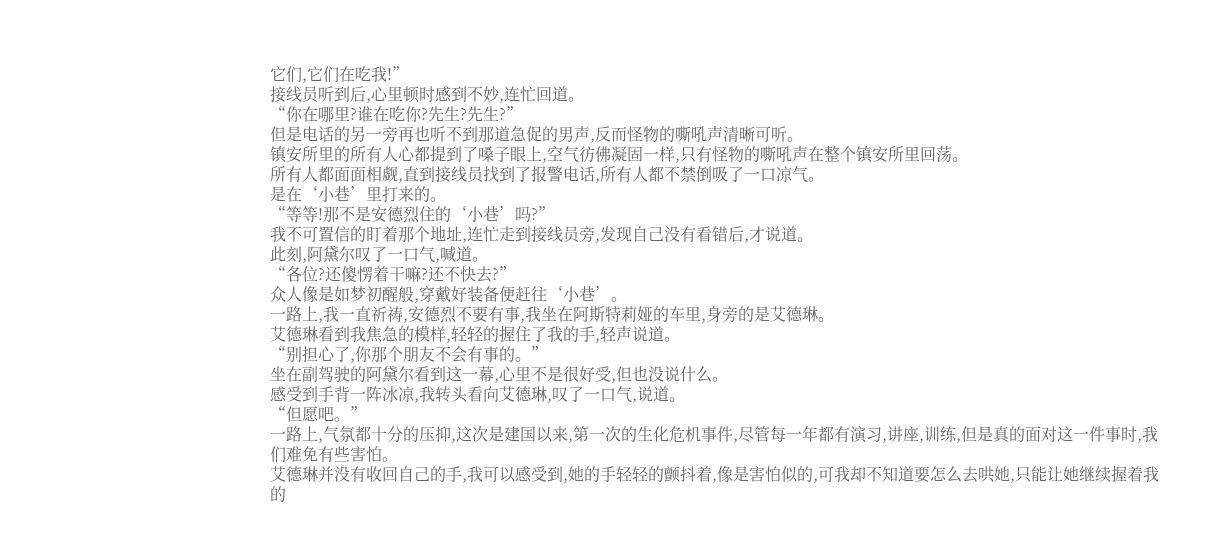它们,它们在吃我!”
接线员听到后,心里顿时感到不妙,连忙回道。
“你在哪里?谁在吃你?先生?先生?”
但是电话的另一旁再也听不到那道急促的男声,反而怪物的嘶吼声清晰可听。
镇安所里的所有人心都提到了嗓子眼上,空气彷佛凝固一样,只有怪物的嘶吼声在整个镇安所里回荡。
所有人都面面相觑,直到接线员找到了报警电话,所有人都不禁倒吸了一口凉气。
是在‘小巷’里打来的。
“等等!那不是安德烈住的‘小巷’吗?”
我不可置信的盯着那个地址,连忙走到接线员旁,发现自己没有看错后,才说道。
此刻,阿黛尔叹了一口气,喊道。
“各位?还傻愣着干嘛?还不快去?”
众人像是如梦初醒般,穿戴好装备便赶往‘小巷’。
一路上,我一直祈祷,安德烈不要有事,我坐在阿斯特莉娅的车里,身旁的是艾德琳。
艾德琳看到我焦急的模样,轻轻的握住了我的手,轻声说道。
“别担心了,你那个朋友不会有事的。”
坐在副驾驶的阿黛尔看到这一幕,心里不是很好受,但也没说什么。
感受到手背一阵冰凉,我转头看向艾德琳,叹了一口气,说道。
“但愿吧。”
一路上,气氛都十分的压抑,这次是建国以来,第一次的生化危机事件,尽管每一年都有演习,讲座,训练,但是真的面对这一件事时,我们难免有些害怕。
艾德琳并没有收回自己的手,我可以感受到,她的手轻轻的颤抖着,像是害怕似的,可我却不知道要怎么去哄她,只能让她继续握着我的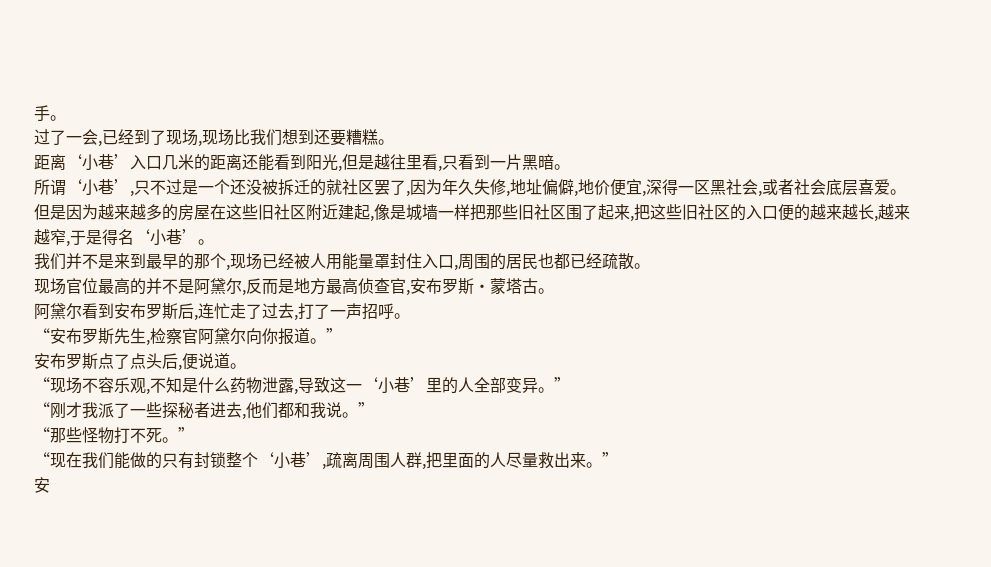手。
过了一会,已经到了现场,现场比我们想到还要糟糕。
距离‘小巷’入口几米的距离还能看到阳光,但是越往里看,只看到一片黑暗。
所谓‘小巷’,只不过是一个还没被拆迁的就社区罢了,因为年久失修,地址偏僻,地价便宜,深得一区黑社会,或者社会底层喜爱。
但是因为越来越多的房屋在这些旧社区附近建起,像是城墙一样把那些旧社区围了起来,把这些旧社区的入口便的越来越长,越来越窄,于是得名‘小巷’。
我们并不是来到最早的那个,现场已经被人用能量罩封住入口,周围的居民也都已经疏散。
现场官位最高的并不是阿黛尔,反而是地方最高侦查官,安布罗斯·蒙塔古。
阿黛尔看到安布罗斯后,连忙走了过去,打了一声招呼。
“安布罗斯先生,检察官阿黛尔向你报道。”
安布罗斯点了点头后,便说道。
“现场不容乐观,不知是什么药物泄露,导致这一‘小巷’里的人全部变异。”
“刚才我派了一些探秘者进去,他们都和我说。”
“那些怪物打不死。”
“现在我们能做的只有封锁整个‘小巷’,疏离周围人群,把里面的人尽量救出来。”
安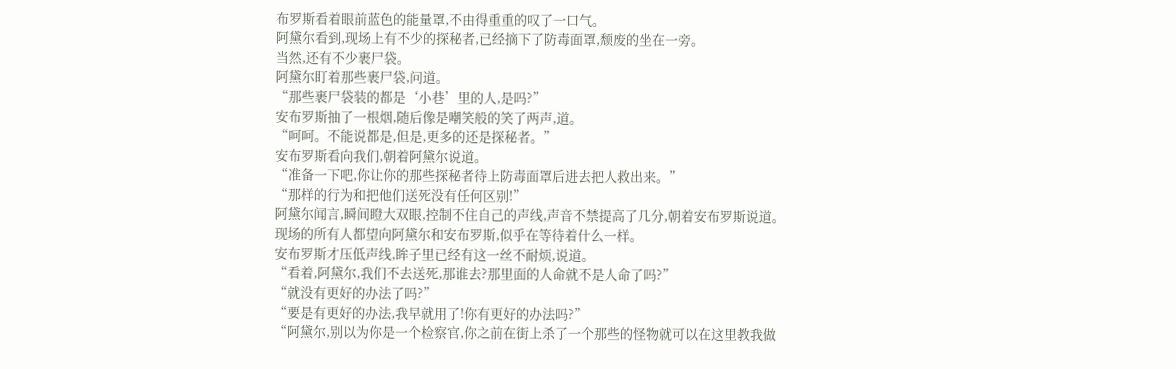布罗斯看着眼前蓝色的能量罩,不由得重重的叹了一口气。
阿黛尔看到,现场上有不少的探秘者,已经摘下了防毒面罩,颓废的坐在一旁。
当然,还有不少裹尸袋。
阿黛尔盯着那些裹尸袋,问道。
“那些裹尸袋装的都是‘小巷’里的人,是吗?”
安布罗斯抽了一根烟,随后像是嘲笑般的笑了两声,道。
“呵呵。不能说都是,但是,更多的还是探秘者。”
安布罗斯看向我们,朝着阿黛尔说道。
“准备一下吧,你让你的那些探秘者待上防毒面罩后进去把人救出来。”
“那样的行为和把他们送死没有任何区别!”
阿黛尔闻言,瞬间瞪大双眼,控制不住自己的声线,声音不禁提高了几分,朝着安布罗斯说道。
现场的所有人都望向阿黛尔和安布罗斯,似乎在等待着什么一样。
安布罗斯才压低声线,眸子里已经有这一丝不耐烦,说道。
“看着,阿黛尔,我们不去送死,那谁去?那里面的人命就不是人命了吗?”
“就没有更好的办法了吗?”
“要是有更好的办法,我早就用了!你有更好的办法吗?”
“阿黛尔,别以为你是一个检察官,你之前在街上杀了一个那些的怪物就可以在这里教我做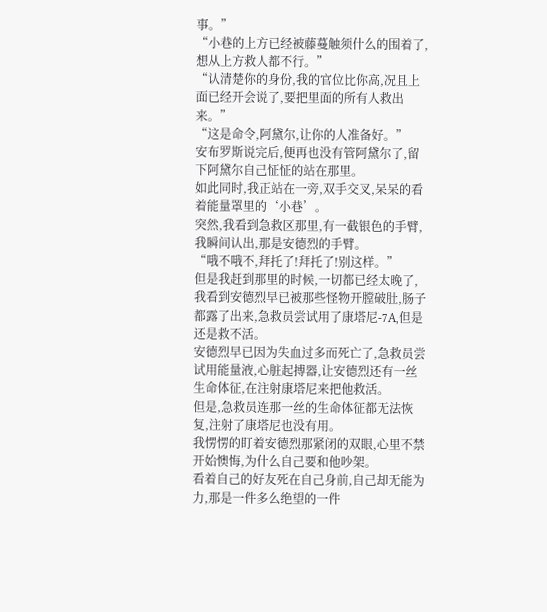事。”
“小巷的上方已经被藤蔓触须什么的围着了,想从上方救人都不行。”
“认清楚你的身份,我的官位比你高,况且上面已经开会说了,要把里面的所有人救出来。”
“这是命令,阿黛尔,让你的人准备好。”
安布罗斯说完后,便再也没有管阿黛尔了,留下阿黛尔自己怔怔的站在那里。
如此同时,我正站在一旁,双手交叉,呆呆的看着能量罩里的‘小巷’。
突然,我看到急救区那里,有一截银色的手臂,我瞬间认出,那是安德烈的手臂。
“哦不哦不,拜托了!拜托了!别这样。”
但是我赶到那里的时候,一切都已经太晚了,我看到安德烈早已被那些怪物开膛破肚,肠子都露了出来,急救员尝试用了康塔尼-7A,但是还是救不活。
安德烈早已因为失血过多而死亡了,急救员尝试用能量液,心脏起搏器,让安德烈还有一丝生命体征,在注射康塔尼来把他救活。
但是,急救员连那一丝的生命体征都无法恢复,注射了康塔尼也没有用。
我愣愣的盯着安德烈那紧闭的双眼,心里不禁开始懊悔,为什么自己要和他吵架。
看着自己的好友死在自己身前,自己却无能为力,那是一件多么绝望的一件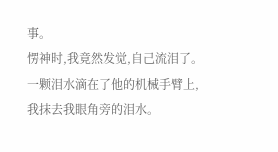事。
愣神时,我竟然发觉,自己流泪了。
一颗泪水滴在了他的机械手臂上,我抹去我眼角旁的泪水。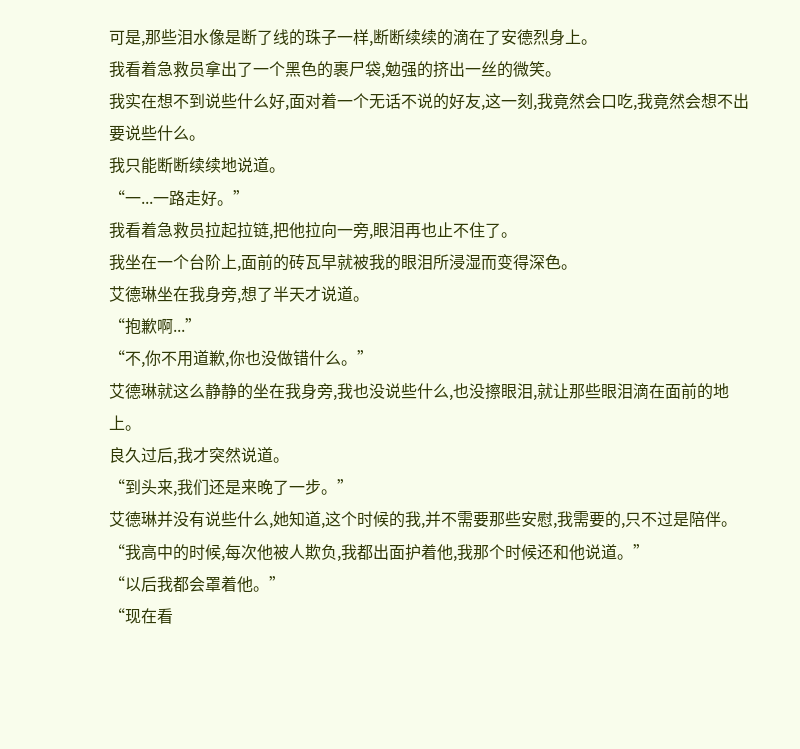可是,那些泪水像是断了线的珠子一样,断断续续的滴在了安德烈身上。
我看着急救员拿出了一个黑色的裹尸袋,勉强的挤出一丝的微笑。
我实在想不到说些什么好,面对着一个无话不说的好友,这一刻,我竟然会口吃,我竟然会想不出要说些什么。
我只能断断续续地说道。
“一...一路走好。”
我看着急救员拉起拉链,把他拉向一旁,眼泪再也止不住了。
我坐在一个台阶上,面前的砖瓦早就被我的眼泪所浸湿而变得深色。
艾德琳坐在我身旁,想了半天才说道。
“抱歉啊...”
“不,你不用道歉,你也没做错什么。”
艾德琳就这么静静的坐在我身旁,我也没说些什么,也没擦眼泪,就让那些眼泪滴在面前的地上。
良久过后,我才突然说道。
“到头来,我们还是来晚了一步。”
艾德琳并没有说些什么,她知道,这个时候的我,并不需要那些安慰,我需要的,只不过是陪伴。
“我高中的时候,每次他被人欺负,我都出面护着他,我那个时候还和他说道。”
“以后我都会罩着他。”
“现在看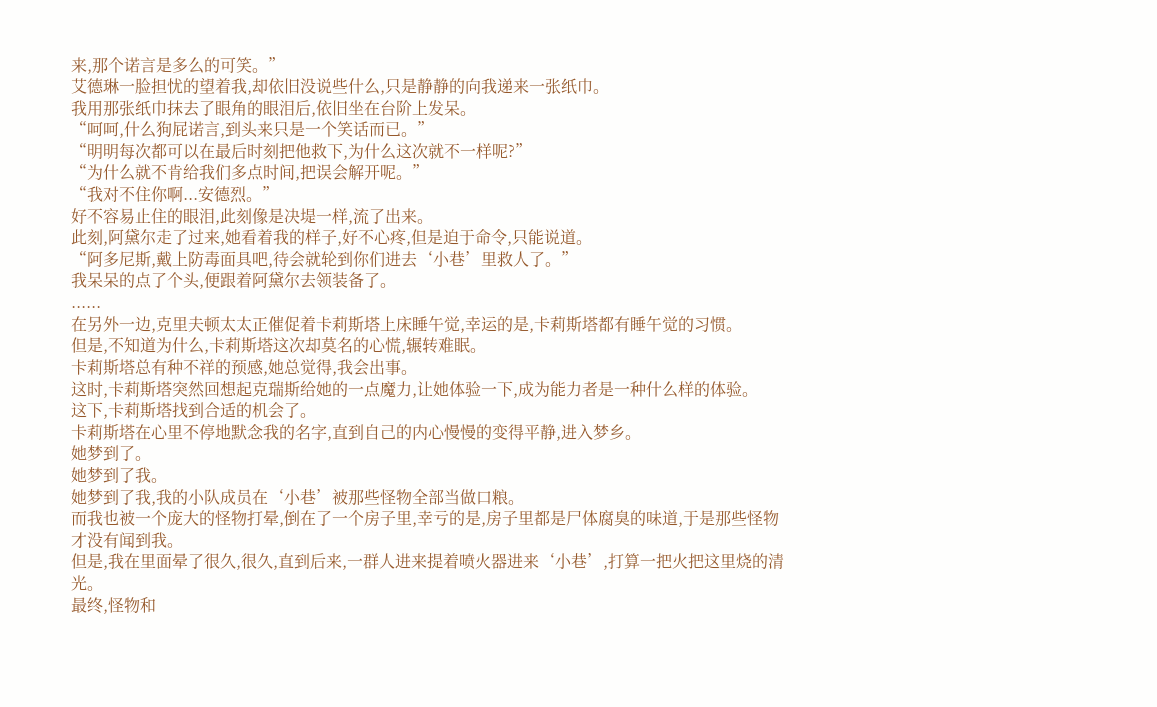来,那个诺言是多么的可笑。”
艾德琳一脸担忧的望着我,却依旧没说些什么,只是静静的向我递来一张纸巾。
我用那张纸巾抹去了眼角的眼泪后,依旧坐在台阶上发呆。
“呵呵,什么狗屁诺言,到头来只是一个笑话而已。”
“明明每次都可以在最后时刻把他救下,为什么这次就不一样呢?”
“为什么就不肯给我们多点时间,把误会解开呢。”
“我对不住你啊...安德烈。”
好不容易止住的眼泪,此刻像是决堤一样,流了出来。
此刻,阿黛尔走了过来,她看着我的样子,好不心疼,但是迫于命令,只能说道。
“阿多尼斯,戴上防毒面具吧,待会就轮到你们进去‘小巷’里救人了。”
我呆呆的点了个头,便跟着阿黛尔去领装备了。
......
在另外一边,克里夫顿太太正催促着卡莉斯塔上床睡午觉,幸运的是,卡莉斯塔都有睡午觉的习惯。
但是,不知道为什么,卡莉斯塔这次却莫名的心慌,辗转难眠。
卡莉斯塔总有种不祥的预感,她总觉得,我会出事。
这时,卡莉斯塔突然回想起克瑞斯给她的一点魔力,让她体验一下,成为能力者是一种什么样的体验。
这下,卡莉斯塔找到合适的机会了。
卡莉斯塔在心里不停地默念我的名字,直到自己的内心慢慢的变得平静,进入梦乡。
她梦到了。
她梦到了我。
她梦到了我,我的小队成员在‘小巷’被那些怪物全部当做口粮。
而我也被一个庞大的怪物打晕,倒在了一个房子里,幸亏的是,房子里都是尸体腐臭的味道,于是那些怪物才没有闻到我。
但是,我在里面晕了很久,很久,直到后来,一群人进来提着喷火器进来‘小巷’,打算一把火把这里烧的清光。
最终,怪物和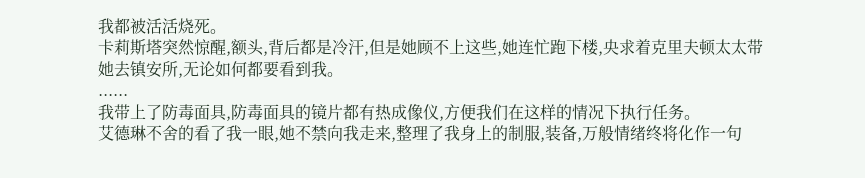我都被活活烧死。
卡莉斯塔突然惊醒,额头,背后都是冷汗,但是她顾不上这些,她连忙跑下楼,央求着克里夫顿太太带她去镇安所,无论如何都要看到我。
......
我带上了防毒面具,防毒面具的镜片都有热成像仪,方便我们在这样的情况下执行任务。
艾德琳不舍的看了我一眼,她不禁向我走来,整理了我身上的制服,装备,万般情绪终将化作一句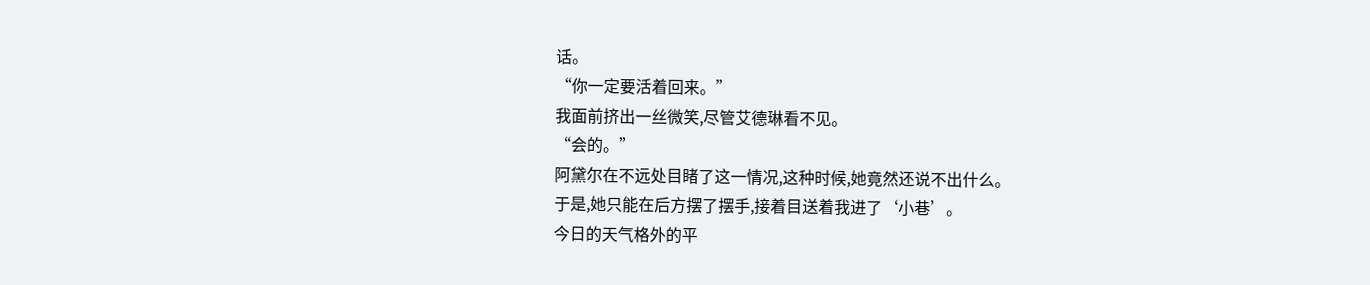话。
“你一定要活着回来。”
我面前挤出一丝微笑,尽管艾德琳看不见。
“会的。”
阿黛尔在不远处目睹了这一情况,这种时候,她竟然还说不出什么。
于是,她只能在后方摆了摆手,接着目送着我进了‘小巷’。
今日的天气格外的平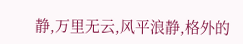静,万里无云,风平浪静,格外的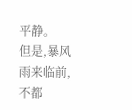平静。
但是,暴风雨来临前,不都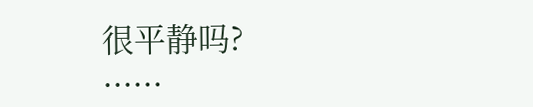很平静吗?
......